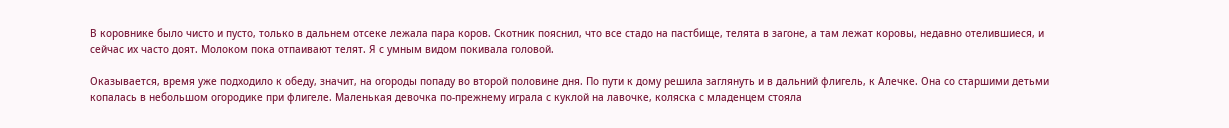В коровнике было чисто и пусто, только в дальнем отсеке лежала пара коров. Скотник пояснил, что все стадо на пастбище, телята в загоне, а там лежат коровы, недавно отелившиеся, и сейчас их часто доят. Молоком пока отпаивают телят. Я с умным видом покивала головой.

Оказывается, время уже подходило к обеду, значит, на огороды попаду во второй половине дня. По пути к дому решила заглянуть и в дальний флигель, к Алечке. Она со старшими детьми копалась в небольшом огородике при флигеле. Маленькая девочка по-прежнему играла с куклой на лавочке, коляска с младенцем стояла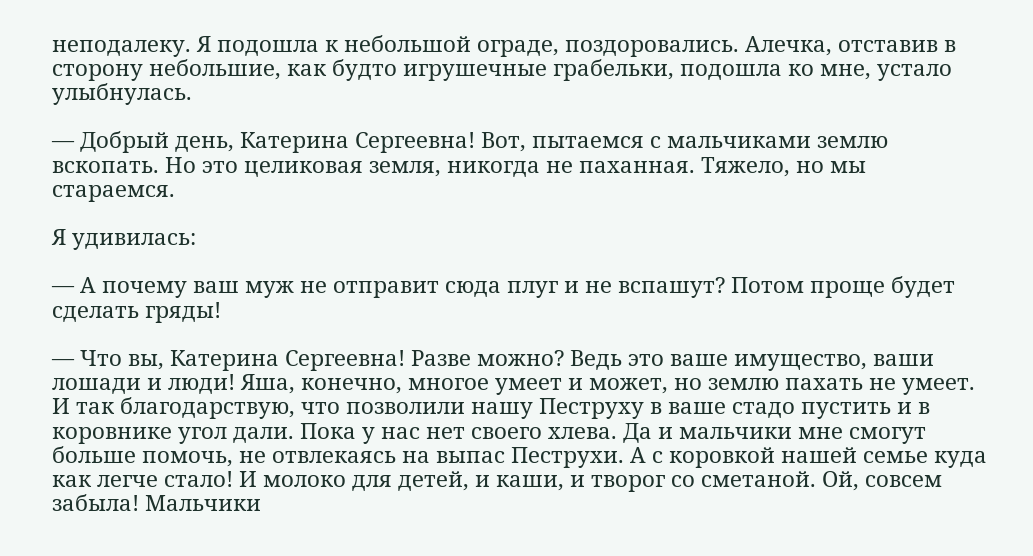неподалеку. Я подошла к небольшой ограде, поздоровались. Алечка, отставив в сторону небольшие, как будто игрушечные грабельки, подошла ко мне, устало улыбнулась.

— Добрый день, Катерина Сергеевна! Вот, пытаемся с мальчиками землю вскопать. Но это целиковая земля, никогда не паханная. Тяжело, но мы стараемся.

Я удивилась:

— А почему ваш муж не отправит сюда плуг и не вспашут? Потом проще будет сделать гряды!

— Что вы, Катерина Сергеевна! Разве можно? Ведь это ваше имущество, ваши лошади и люди! Яша, конечно, многое умеет и может, но землю пахать не умеет. И так благодарствую, что позволили нашу Пеструху в ваше стадо пустить и в коровнике угол дали. Пока у нас нет своего хлева. Да и мальчики мне смогут больше помочь, не отвлекаясь на выпас Пеструхи. А с коровкой нашей семье куда как легче стало! И молоко для детей, и каши, и творог со сметаной. Ой, совсем забыла! Мальчики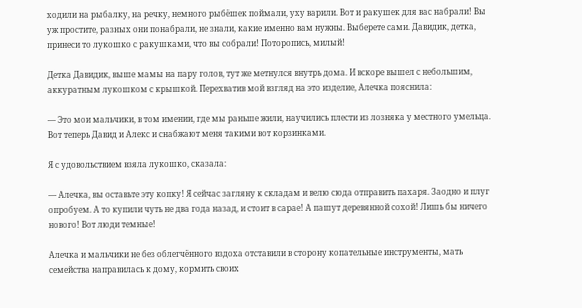ходили на рыбалку, на речку, немного рыбёшек поймали, уху варили. Вот и ракушек для вас набрали! Вы уж простите, разных они понабрали, не знали, какие именно вам нужны. Выберете сами. Давидик, детка, принеси то лукошко с ракушками, что вы собрали! Поторопись, милый!

Детка Давидик, выше мамы на пару голов, тут же метнулся внутрь дома. И вскоре вышел с небольшим, аккуратным лукошком с крышкой. Перехватив мой взгляд на это изделие, Алечка пояснила:

— Это мои мальчики, в том имении, где мы раньше жили, научились плести из лозняка у местного умельца. Вот теперь Давид и Алекс и снабжают меня такими вот корзинками.

Я с удовольствием взяла лукошко, сказала:

— Алечка, вы оставьте эту копку! Я сейчас загляну к складам и велю сюда отправить пахаря. Заодно и плуг опробуем. А то купили чуть не два года назад, и стоит в сарае! А пашут деревянной сохой! Лишь бы ничего нового! Вот люди темные!

Алечка и мальчики не без облегчённого вздоха отставили в сторону копательные инструменты, мать семейства направилась к дому, кормить своих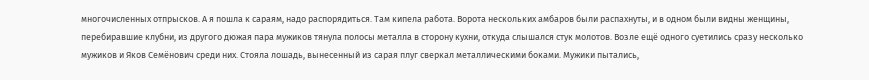многочисленных отпрысков. А я пошла к сараям, надо распорядиться. Там кипела работа. Ворота нескольких амбаров были распахнуты, и в одном были видны женщины, перебиравшие клубни, из другого дюжая пара мужиков тянула полосы металла в сторону кухни, откуда слышался стук молотов. Возле ещё одного суетились сразу несколько мужиков и Яков Семёнович среди них. Стояла лошадь, вынесенный из сарая плуг сверкал металлическими боками. Мужики пытались,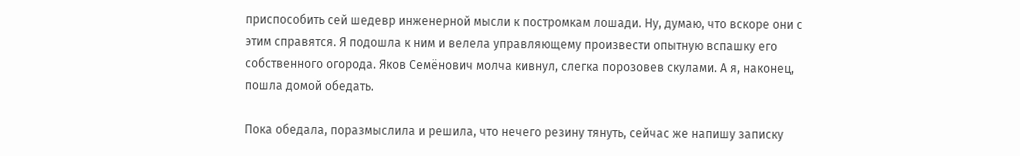приспособить сей шедевр инженерной мысли к постромкам лошади. Ну, думаю, что вскоре они с этим справятся. Я подошла к ним и велела управляющему произвести опытную вспашку его собственного огорода. Яков Семёнович молча кивнул, слегка порозовев скулами. А я, наконец, пошла домой обедать.

Пока обедала, поразмыслила и решила, что нечего резину тянуть, сейчас же напишу записку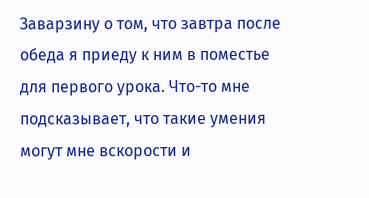Заварзину о том, что завтра после обеда я приеду к ним в поместье для первого урока. Что-то мне подсказывает, что такие умения могут мне вскорости и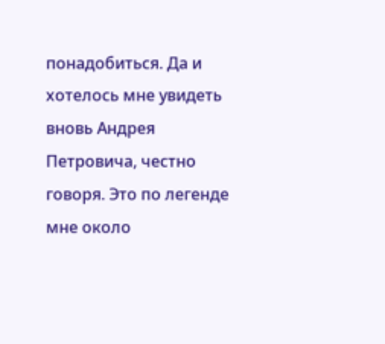понадобиться. Да и хотелось мне увидеть вновь Андрея Петровича, честно говоря. Это по легенде мне около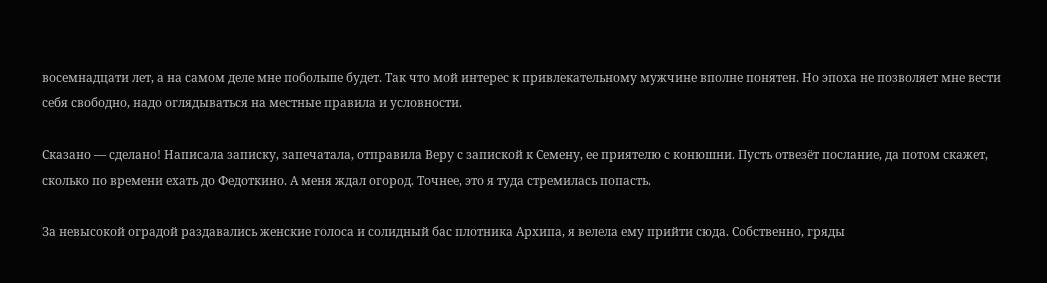восемнадцати лет, а на самом деле мне побольше будет. Так что мой интерес к привлекательному мужчине вполне понятен. Но эпоха не позволяет мне вести себя свободно, надо оглядываться на местные правила и условности.

Сказано — сделано! Написала записку, запечатала, отправила Веру с запиской к Семену, ее приятелю с конюшни. Пусть отвезёт послание, да потом скажет, сколько по времени ехать до Федоткино. А меня ждал огород. Точнее, это я туда стремилась попасть.

За невысокой оградой раздавались женские голоса и солидный бас плотника Архипа, я велела ему прийти сюда. Собственно, гряды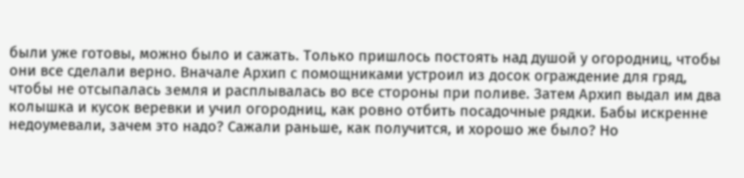были уже готовы, можно было и сажать. Только пришлось постоять над душой у огородниц, чтобы они все сделали верно. Вначале Архип с помощниками устроил из досок ограждение для гряд, чтобы не отсыпалась земля и расплывалась во все стороны при поливе. Затем Архип выдал им два колышка и кусок веревки и учил огородниц, как ровно отбить посадочные рядки. Бабы искренне недоумевали, зачем это надо? Сажали раньше, как получится, и хорошо же было? Но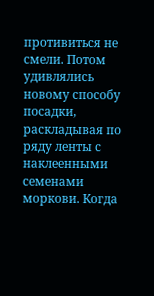противиться не смели. Потом удивлялись новому способу посадки, раскладывая по ряду ленты с наклеенными семенами моркови. Когда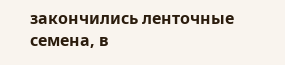закончились ленточные семена, в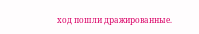ход пошли дражированные.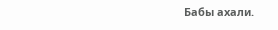Бабы ахали.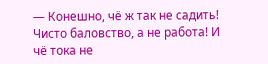— Конешно, чё ж так не садить! Чисто баловство, а не работа! И чё тока не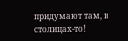придумают там, в столицах-то!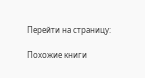Перейти на страницу:

Похожие книги